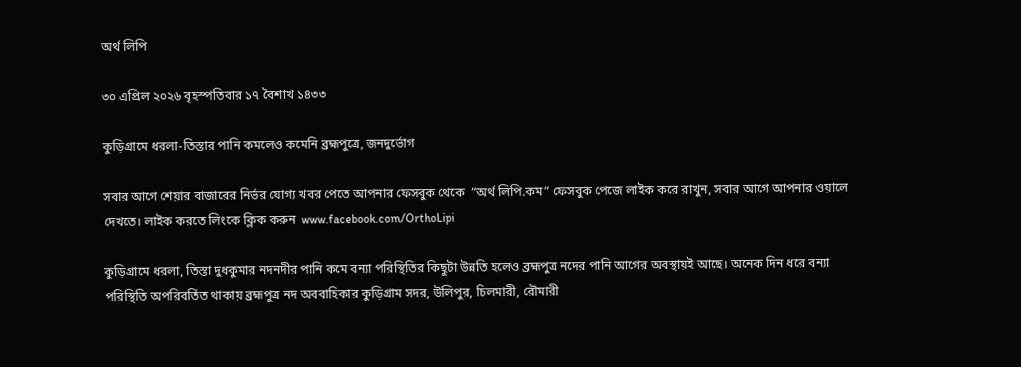অর্থ লিপি

৩০ এপ্রিল ২০২৬ বৃহস্পতিবার ১৭ বৈশাখ ১৪৩৩

কুড়িগ্রামে ধরলা-তিস্তার পানি কমলেও কমেনি ব্রহ্মপুত্রে, জনদুর্ভোগ

সবার আগে শেয়ার বাজারের নির্ভর যোগ্য খবর পেতে আপনার ফেসবুক থেকে  “অর্থ লিপি.কম” ফেসবুক পেজে লাইক করে রাখুন, সবার আগে আপনার ওয়ালে দেখতে। লাইক করতে লিংকে ক্লিক করুন  www.facebook.com/OrthoLipi

কুড়িগ্রামে ধরলা, তিস্তা দুধকুমার নদনদীর পানি কমে বন্যা পরিস্থিতির কিছুটা উন্নতি হলেও ব্রহ্মপুত্র নদের পানি আগের অবস্থায়ই আছে। অনেক দিন ধরে বন্যা পরিস্থিতি অপরিবর্তিত থাকায় ব্রহ্মপুত্র নদ অববাহিকার কুড়িগ্রাম সদর, উলিপুর, চিলমারী, রৌমারী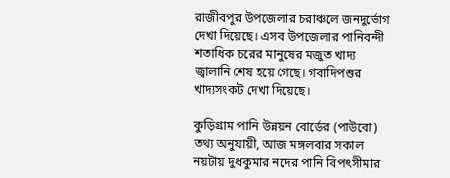রাজীবপুর উপজেলার চরাঞ্চলে জনদুর্ভোগ দেখা দিয়েছে। এসব উপজেলার পানিবন্দী শতাধিক চরের মানুষের মজুত খাদ্য জ্বালানি শেষ হয়ে গেছে। গবাদিপশুর খাদ্যসংকট দেখা দিয়েছে।

কুড়িগ্রাম পানি উন্নয়ন বোর্ডের (পাউবো) তথ্য অনুযায়ী, আজ মঙ্গলবার সকাল নয়টায় দুধকুমার নদের পানি বিপৎসীমার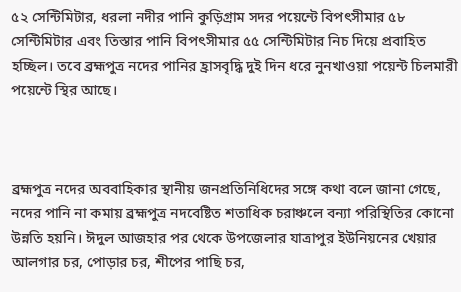৫২ সেন্টিমিটার, ধরলা নদীর পানি কুড়িগ্রাম সদর পয়েন্টে বিপৎসীমার ৫৮ সেন্টিমিটার এবং তিস্তার পানি বিপৎসীমার ৫৫ সেন্টিমিটার নিচ দিয়ে প্রবাহিত হচ্ছিল। তবে ব্রহ্মপুত্র নদের পানির হ্রাসবৃদ্ধি দুই দিন ধরে নুনখাওয়া পয়েন্ট চিলমারী পয়েন্টে স্থির আছে।



ব্রহ্মপুত্র নদের অববাহিকার স্থানীয় জনপ্রতিনিধিদের সঙ্গে কথা বলে জানা গেছে, নদের পানি না কমায় ব্রহ্মপুত্র নদবেষ্টিত শতাধিক চরাঞ্চলে বন্যা পরিস্থিতির কোনো উন্নতি হয়নি। ঈদুল আজহার পর থেকে উপজেলার যাত্রাপুর ইউনিয়নের খেয়ার আলগার চর, পোড়ার চর, শীপের পাছি চর,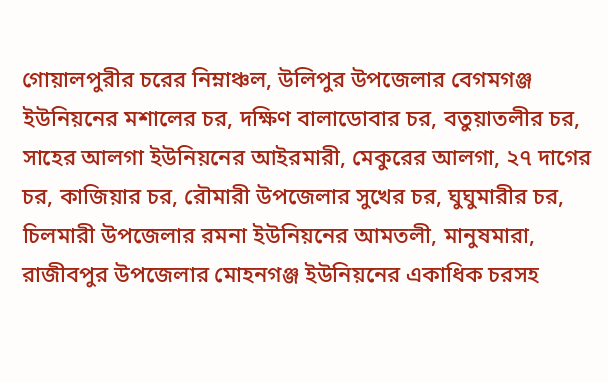গোয়ালপুরীর চরের নিম্নাঞ্চল, উলিপুর উপজেলার বেগমগঞ্জ ইউনিয়নের মশালের চর, দক্ষিণ বালাডোবার চর, বতুয়াতলীর চর, সাহের আলগা ইউনিয়নের আইরমারী, মেকুরের আলগা, ২৭ দাগের চর, কাজিয়ার চর, রৌমারী উপজেলার সুখের চর, ঘুঘুমারীর চর, চিলমারী উপজেলার রমনা ইউনিয়নের আমতলী, মানুষমারা, রাজীবপুর উপজেলার মোহনগঞ্জ ইউনিয়নের একাধিক চরসহ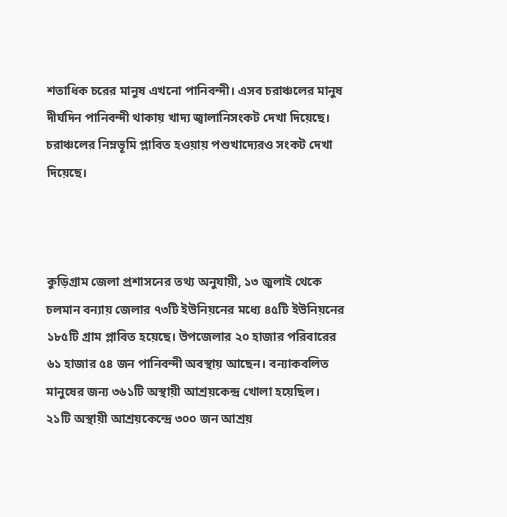শতাধিক চরের মানুষ এখনো পানিবন্দী। এসব চরাঞ্চলের মানুষ দীর্ঘদিন পানিবন্দী থাকায় খাদ্য জ্বালানিসংকট দেখা দিয়েছে। চরাঞ্চলের নিম্নভূমি প্লাবিত হওয়ায় পশুখাদ্যেরও সংকট দেখা দিয়েছে।



কুড়িগ্রাম জেলা প্রশাসনের তথ্য অনুযায়ী, ১৩ জুলাই থেকে চলমান বন্যায় জেলার ৭৩টি ইউনিয়নের মধ্যে ৪৫টি ইউনিয়নের ১৮৫টি গ্রাম প্লাবিত হয়েছে। উপজেলার ২০ হাজার পরিবারের ৬১ হাজার ৫৪ জন পানিবন্দী অবস্থায় আছেন। বন্যাকবলিত মানুষের জন্য ৩৬১টি অস্থায়ী আশ্রয়কেন্দ্র খোলা হয়েছিল। ২১টি অস্থায়ী আশ্রয়কেন্দ্রে ৩০০ জন আশ্রয়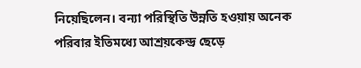নিয়েছিলেন। বন্যা পরিস্থিতি উন্নতি হওয়ায় অনেক পরিবার ইতিমধ্যে আশ্রয়কেন্দ্র ছেড়ে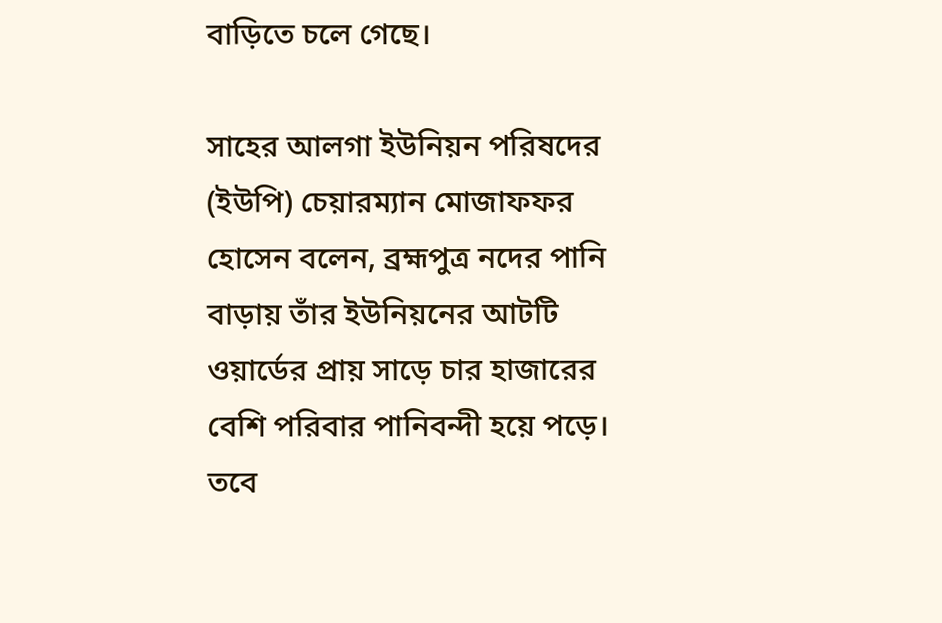বাড়িতে চলে গেছে।

সাহের আলগা ইউনিয়ন পরিষদের (ইউপি) চেয়ারম্যান মোজাফফর হোসেন বলেন, ব্রহ্মপুত্র নদের পানি বাড়ায় তাঁর ইউনিয়নের আটটি ওয়ার্ডের প্রায় সাড়ে চার হাজারের বেশি পরিবার পানিবন্দী হয়ে পড়ে। তবে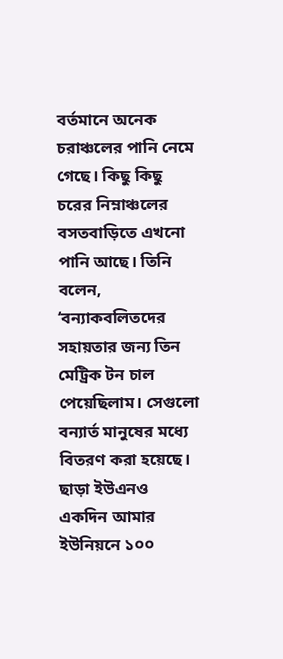বর্তমানে অনেক চরাঞ্চলের পানি নেমে গেছে। কিছু কিছু চরের নিম্নাঞ্চলের বসতবাড়িতে এখনো পানি আছে। তিনি বলেন, ‘বন্যাকবলিতদের সহায়তার জন্য তিন মেট্রিক টন চাল পেয়েছিলাম। সেগুলো বন্যার্ত মানুষের মধ্যে বিতরণ করা হয়েছে। ছাড়া ইউএনও একদিন আমার ইউনিয়নে ১০০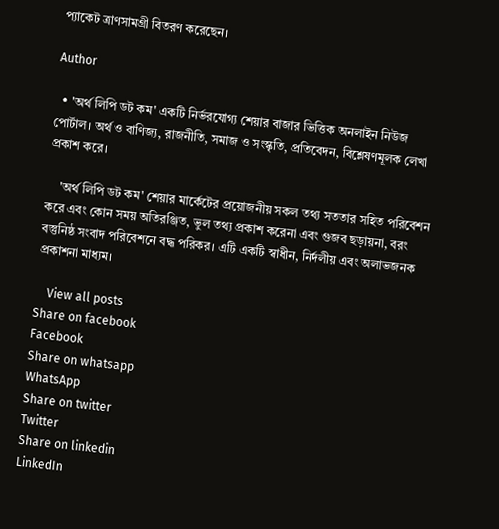প্যাকেট ত্রাণসামগ্রী বিতরণ করেছেন।

Author

  • 'অর্থ লিপি ডট কম' একটি নির্ভরযোগ্য শেয়ার বাজার ভিত্তিক অনলাইন নিউজ পোর্টাল। অর্থ ও বাণিজ্য, রাজনীতি, সমাজ ও সংস্কৃতি, প্রতিবেদন, বিশ্লেষণমূলক লেখা প্রকাশ করে।

    'অর্থ লিপি ডট কম' শেয়ার মার্কেটের প্রয়োজনীয় সকল তথ্য সততার সহিত পরিবেশন করে এবং কোন সময় অতিরঞ্জিত, ভুল তথ্য প্রকাশ করেনা এবং গুজব ছড়ায়না, বরং বস্তুনিষ্ঠ সংবাদ পরিবেশনে বদ্ধ পরিকর। এটি একটি স্বাধীন, নির্দলীয় এবং অলাভজনক প্রকাশনা মাধ্যম।

    View all posts
Share on facebook
Facebook
Share on whatsapp
WhatsApp
Share on twitter
Twitter
Share on linkedin
LinkedIn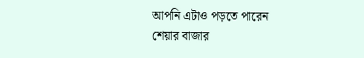আপনি এটাও পড়তে পারেন
শেয়ার বাজার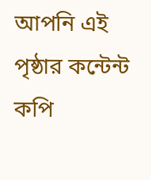আপনি এই পৃষ্ঠার কন্টেন্ট কপি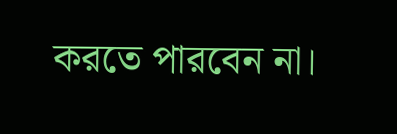করতে পারবেন না।